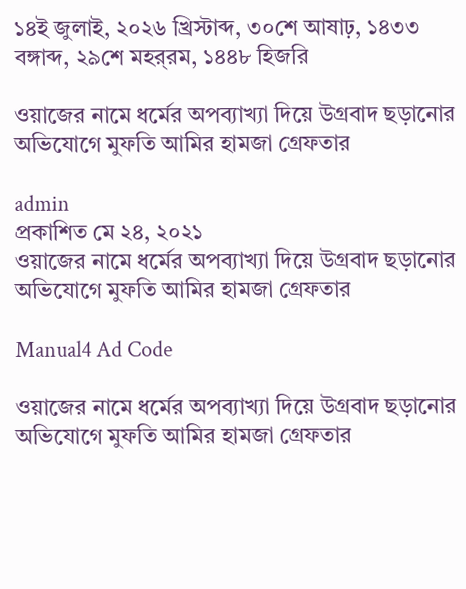১৪ই জুলাই, ২০২৬ খ্রিস্টাব্দ, ৩০শে আষাঢ়, ১৪৩৩ বঙ্গাব্দ, ২৯শে মহর্‌রম, ১৪৪৮ হিজরি

ওয়াজের নামে ধর্মের অপব্যাখ্যা দিয়ে উগ্রবাদ ছড়ানোর অভিযোগে মুফতি আমির হামজা গ্রেফতার

admin
প্রকাশিত মে ২৪, ২০২১
ওয়াজের নামে ধর্মের অপব্যাখ্যা দিয়ে উগ্রবাদ ছড়ানোর অভিযোগে মুফতি আমির হামজা গ্রেফতার

Manual4 Ad Code

ওয়াজের নামে ধর্মের অপব্যাখ্যা দিয়ে উগ্রবাদ ছড়ানোর অভিযোগে মুফতি আমির হামজা গ্রেফতার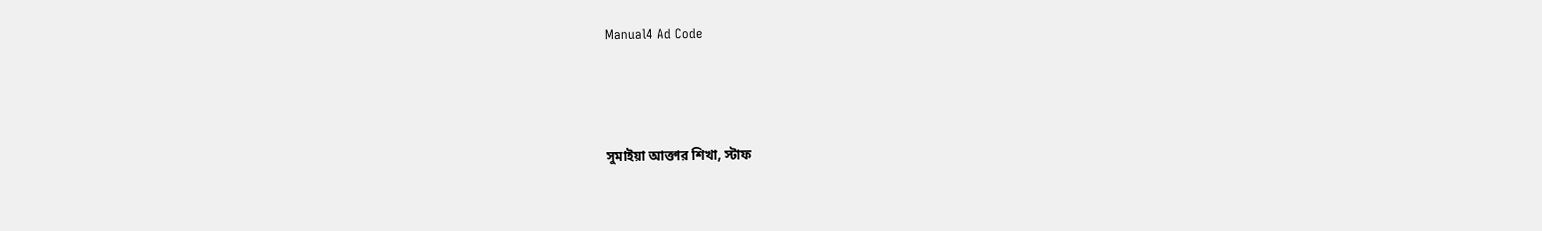Manual4 Ad Code



সুমাইয়া আক্তার শিখা, স্টাফ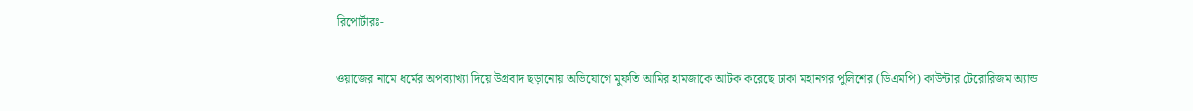রিপোর্টারঃ-

ওয়াজের নামে ধর্মের অপব্যাখ্যা দিয়ে উগ্রবাদ ছড়ানোয় অভিযোগে মুফতি আমির হামজাকে আটক করেছে ঢাকা মহানগর পুলিশের (ডিএমপি) কাউন্টার টেরোরিজম অ্যান্ড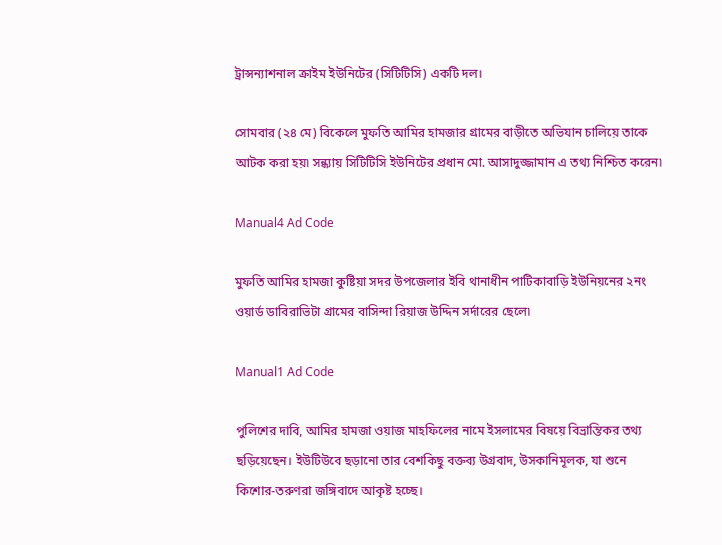ট্রান্সন্যাশনাল ক্রাইম ইউনিটের (সিটিটিসি) একটি দল।

সোমবার (২৪ মে) বিকেলে মুফতি আমির হামজার গ্রামের বাড়ীতে অভিযান চালিয়ে তাকে আটক করা হয়৷ সন্ধ্যায় সিটিটিসি ইউনিটের প্রধান মো. আসাদুজ্জামান এ তথ্য নিশ্চিত করেন৷

Manual4 Ad Code

মুফতি আমির হামজা কুষ্টিয়া সদর উপজেলার ইবি থানাধীন পাটিকাবাড়ি ইউনিয়নের ২নং ওয়ার্ড ডাবিরাভিটা গ্রামের বাসিন্দা রিয়াজ উদ্দিন সর্দারের ছেলে৷

Manual1 Ad Code

পুলিশের দাবি, আমির হামজা ওয়াজ মাহফিলের নামে ইসলামের বিষয়ে বিভ্রান্তিকর তথ্য ছড়িয়েছেন। ইউটিউবে ছড়ানো তার বেশকিছু বক্তব্য উগ্রবাদ, উসকানিমূলক, যা শুনে কিশোর-তরুণরা জঙ্গিবাদে আকৃষ্ট হচ্ছে।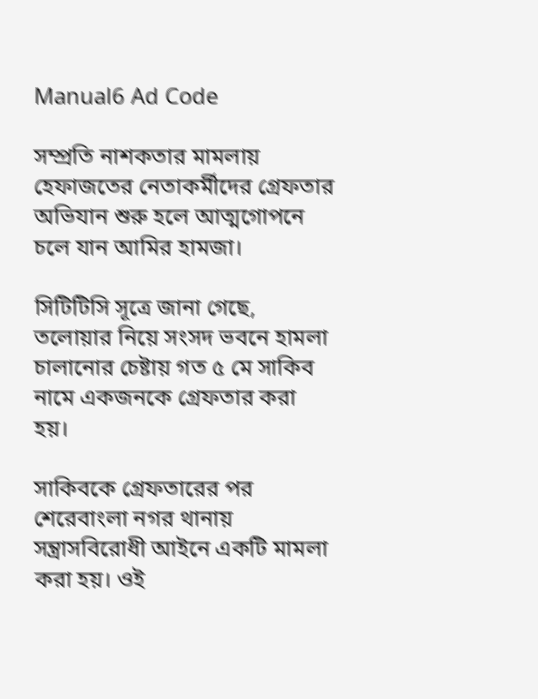Manual6 Ad Code

সম্প্রতি নাশকতার মামলায় হেফাজতের নেতাকর্মীদের গ্রেফতার অভিযান শুরু হলে আত্মগোপনে চলে যান আমির হামজা।

সিটিটিসি সূত্রে জানা গেছে, তলোয়ার নিয়ে সংসদ ভবনে হামলা চালানোর চেষ্টায় গত ৫ মে সাকিব নামে একজনকে গ্রেফতার করা হয়।

সাকিবকে গ্রেফতারের পর শেরেবাংলা নগর থানায় সন্ত্রাসবিরোধী আইনে একটি মামলা করা হয়। ওই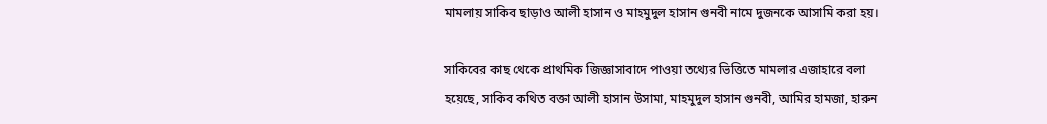মামলায় সাকিব ছাড়াও আলী হাসান ও মাহমুদুল হাসান গুনবী নামে দুজনকে আসামি করা হয়।

সাকিবের কাছ থেকে প্রাথমিক জিজ্ঞাসাবাদে পাওয়া তথ্যের ভিত্তিতে মামলার এজাহারে বলা হয়েছে, সাকিব কথিত বক্তা আলী হাসান উসামা, মাহমুদুল হাসান গুনবী, আমির হামজা, হারুন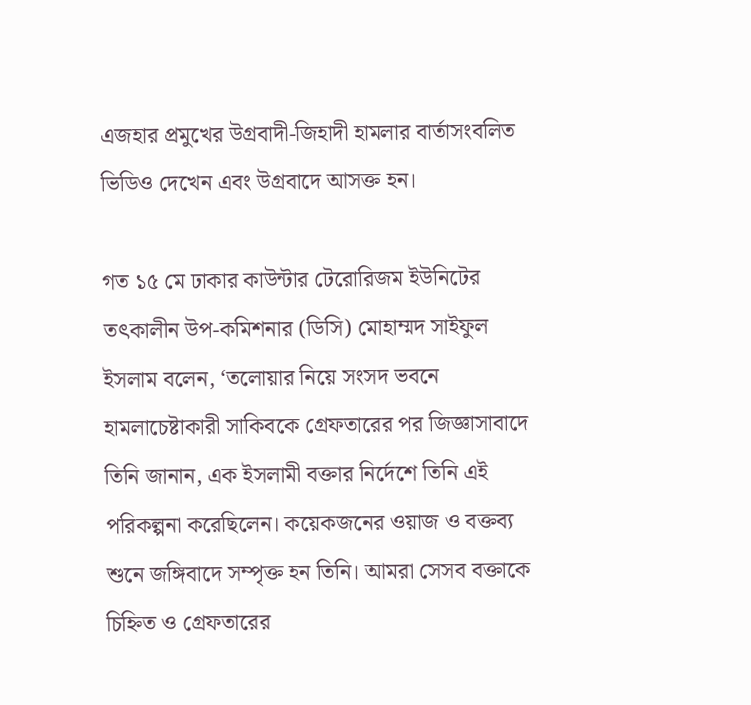এজহার প্রমুখের উগ্রবাদী-জিহাদী হামলার বার্তাসংবলিত ভিডিও দেখেন এবং উগ্রবাদে আসক্ত হন।

গত ১৫ মে ঢাকার কাউন্টার টেরোরিজম ইউনিটের তৎকালীন উপ-কমিশনার (ডিসি) মোহাম্মদ সাইফুল ইসলাম বলেন, ‘তলোয়ার নিয়ে সংসদ ভবনে হামলাচেষ্টাকারী সাকিবকে গ্রেফতারের পর জিজ্ঞাসাবাদে তিনি জানান, এক ইসলামী বক্তার নির্দেশে তিনি এই পরিকল্পনা করেছিলেন। কয়েকজনের ওয়াজ ও বক্তব্য শুনে জঙ্গিবাদে সম্পৃক্ত হন তিনি। আমরা সেসব বক্তাকে চিহ্নিত ও গ্রেফতারের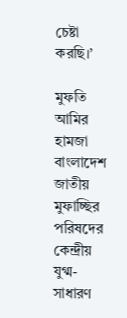চেষ্টা করছি।’

মুফতি আমির হামজা বাংলাদেশ জাতীয় মুফাচ্ছির পরিষদের কেন্দ্রীয় যুগ্ম-সাধারণ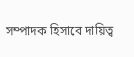সম্পাদক হিসাবে দায়িত্ব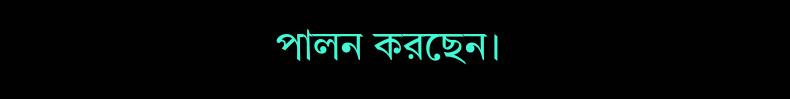পালন করছেন।